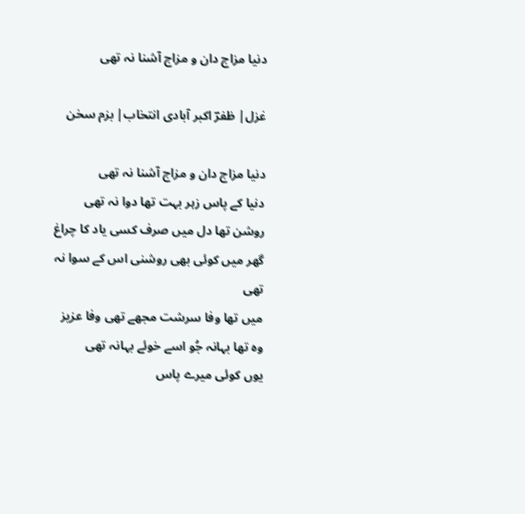دنیا مزاج دان و مزاج آشنا نہ تھی

غزل| ظفرؔ اکبر آبادی انتخاب| بزم سخن

دنیا مزاج دان و مزاج آشنا نہ تھی
دنیا کے پاس زہر بہت تھا دوا نہ تھی
روشن تھا دل میں صرف کسی یاد کا چراغ
گھر میں کوئی بھی روشنی اس کے سوا نہ تھی
میں تھا وفا سرشت مجھے تھی وفا عزیز
وہ تھا بہانہ جُو اسے خوئے بہانہ تھی
یوں کوئی میرے پاس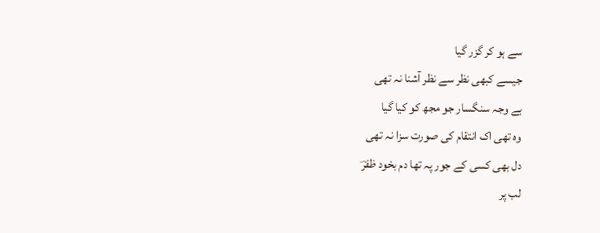سے ہو کر گزر گیا
جیسے کبھی نظر سے نظر آشنا نہ تھی
بے وجہ سنگسار جو مجھ کو کیا گیا
وہ تھی اک انتقام کی صورت سزا نہ تھی
دل بھی کسی کے جور پہ تھا دم بخود ظفرؔ
لب پر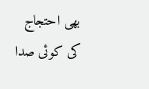بھی احتجاج کی کوئی صدا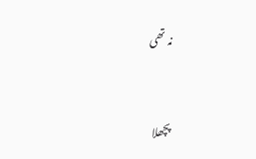نہ تھی


پچھلا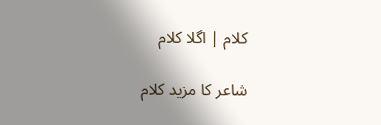کلام | اگلا کلام

شاعر کا مزید کلام